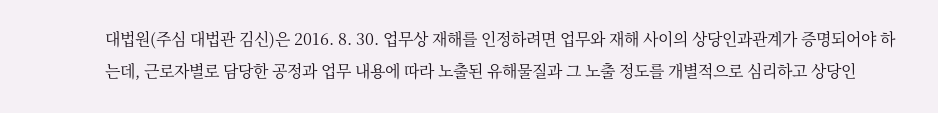대법원(주심 대법관 김신)은 2016. 8. 30. 업무상 재해를 인정하려면 업무와 재해 사이의 상당인과관계가 증명되어야 하는데, 근로자별로 담당한 공정과 업무 내용에 따라 노출된 유해물질과 그 노출 정도를 개별적으로 심리하고 상당인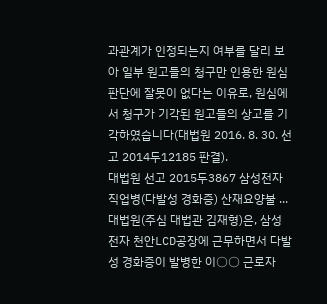과관계가 인정되는지 여부를 달리 보아 일부 원고들의 청구만 인용한 원심 판단에 잘못이 없다는 이유로, 원심에서 청구가 기각된 원고들의 상고를 기각하였습니다(대법원 2016. 8. 30. 선고 2014두12185 판결).
대법원 선고 2015두3867 삼성전자 직업병(다발성 경화증) 산재요양불 ... 대법원(주심 대법관 김재형)은, 삼성전자 천안LCD공장에 근무하면서 다발성 경화증이 발병한 이○○ 근로자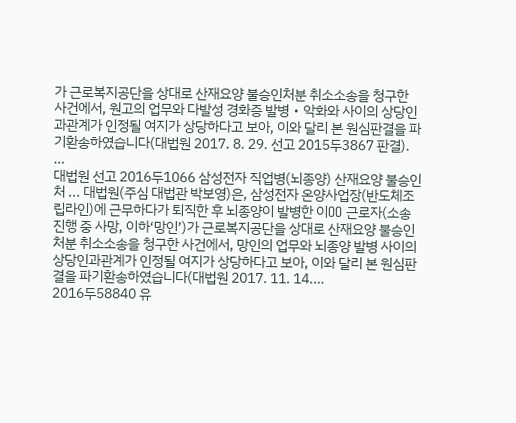가 근로복지공단을 상대로 산재요양 불승인처분 취소소송을 청구한 사건에서, 원고의 업무와 다발성 경화증 발병・악화와 사이의 상당인과관계가 인정될 여지가 상당하다고 보아, 이와 달리 본 원심판결을 파기환송하였습니다(대법원 2017. 8. 29. 선고 2015두3867 판결). …
대법원 선고 2016두1066 삼성전자 직업병(뇌종양) 산재요양 불승인처 ... 대법원(주심 대법관 박보영)은, 삼성전자 온양사업장(반도체조립라인)에 근무하다가 퇴직한 후 뇌종양이 발병한 이OO 근로자(소송 진행 중 사망, 이하‘망인’)가 근로복지공단을 상대로 산재요양 불승인처분 취소소송을 청구한 사건에서, 망인의 업무와 뇌종양 발병 사이의 상당인과관계가 인정될 여지가 상당하다고 보아, 이와 달리 본 원심판결을 파기환송하였습니다(대법원 2017. 11. 14.…
2016두58840 유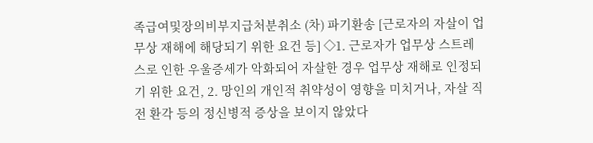족급여및장의비부지급처분취소 (차) 파기환송 [근로자의 자살이 업무상 재해에 해당되기 위한 요건 등] ◇1. 근로자가 업무상 스트레스로 인한 우울증세가 악화되어 자살한 경우 업무상 재해로 인정되기 위한 요건, 2. 망인의 개인적 취약성이 영향을 미치거나, 자살 직전 환각 등의 정신병적 증상을 보이지 않았다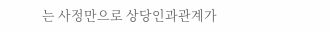는 사정만으로 상당인과관계가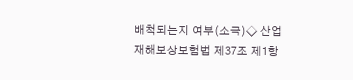배척되는지 여부(소극)◇ 산업재해보상보험법 제37조 제1항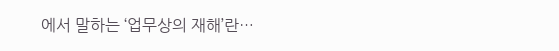에서 말하는 ‘업무상의 재해’란…